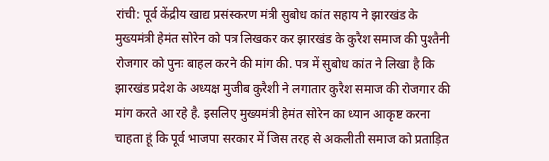रांची: पूर्व केंद्रीय खाद्य प्रसंस्करण मंत्री सुबोध कांत सहाय ने झारखंड के मुख्यमंत्री हेमंत सोरेन को पत्र लिखकर कर झारखंड के कुरैश समाज की पुश्तैनी रोजगार को पुनः बाहल करने की मांग की. पत्र में सुबोध कांत ने लिखा है कि झारखंड प्रदेश के अध्यक्ष मुजीब कुरैशी ने लगातार कुरैश समाज की रोजगार की मांग करते आ रहे है. इसलिए मुख्यमंत्री हेमंत सोरेन का ध्यान आकृष्ट करना चाहता हूं कि पूर्व भाजपा सरकार में जिस तरह से अकलीती समाज को प्रताड़ित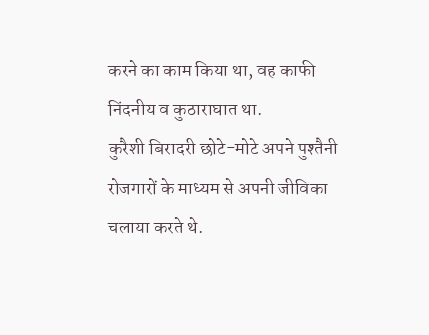करने का काम किया था, वह काफी निंदनीय व कुठाराघात था.
कुरैशी बिरादरी छोटे-मोटे अपने पुश्तैनी रोजगारों के माध्यम से अपनी जीविका चलाया करते थे.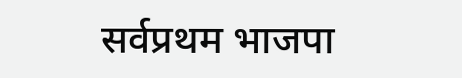सर्वप्रथम भाजपा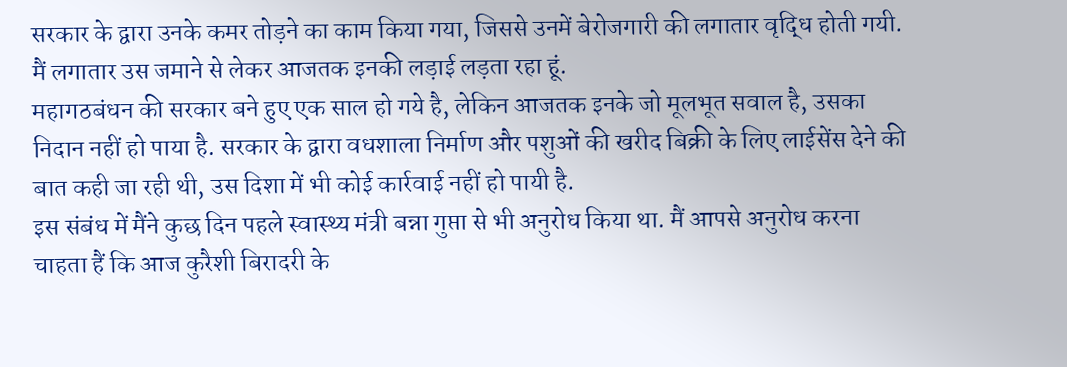सरकार के द्वारा उनके कमर तोड़ने का काम किया गया, जिससे उनमें बेरोजगारी की लगातार वृद्धि होती गयी. मैं लगातार उस जमाने से लेकर आजतक इनकी लड़ाई लड़ता रहा हूं.
महागठबंधन की सरकार बने हुए एक साल हो गये है, लेकिन आजतक इनके जो मूलभूत सवाल है, उसका निदान नहीं हो पाया है. सरकार के द्वारा वधशाला निर्माण और पशुओं की खरीद बिक्री के लिए लाईसेंस देने की बात कही जा रही थी, उस दिशा में भी कोई कार्रवाई नहीं हो पायी है.
इस संबंध में मैंने कुछ दिन पहले स्वास्थ्य मंत्री बन्ना गुप्ता से भी अनुरोध किया था. मैं आपसे अनुरोध करना चाहता हैं कि आज कुरैशी बिरादरी के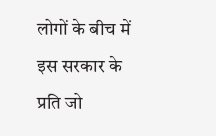लोगों के बीच में इस सरकार के प्रति जो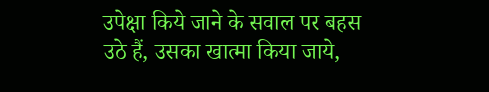उपेक्षा किये जाने के सवाल पर बहस उठे हैं, उसका खात्मा किया जाये,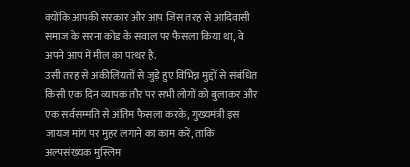क्योंकि आपकी सरकार और आप जिस तरह से आदिवासी समाज के सरना कोड के सवाल पर फैसला किया था, वे अपने आप में मील का पत्थर है.
उसी तरह से अकीलियतों से जुड़े हुए विभिन्न मुद्दों से संबंधित किसी एक दिन व्यापक तौर पर सभी लोगों को बुलाकर और एक सर्वसम्मति से अंतिम फैसला करके, गुख्यमंत्री इस जायज मांग पर मुहर लगाने का काम करें, ताकि अल्पसंख्यक मुस्लिम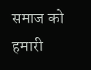समाज को हमारी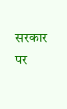सरकार पर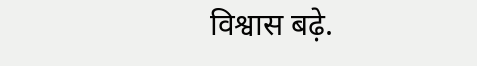विश्वास बढ़े.